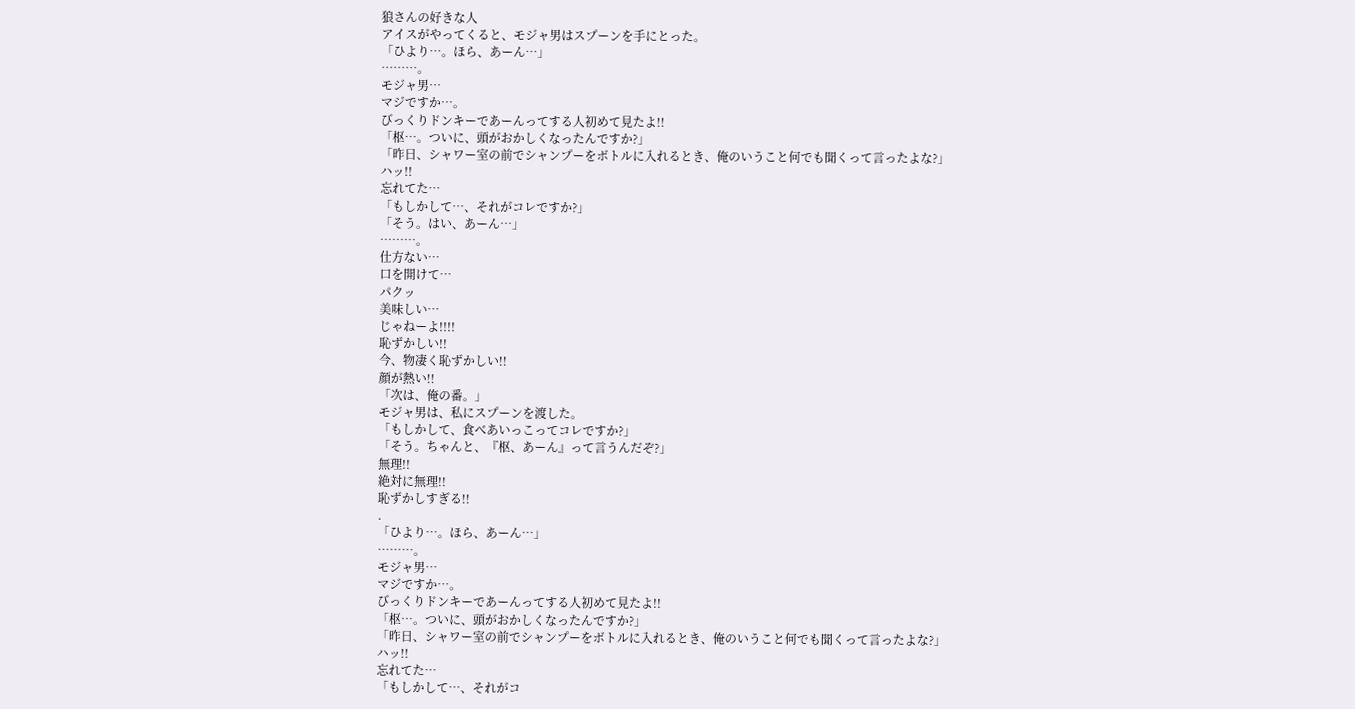狼さんの好きな人
アイスがやってくると、モジャ男はスプーンを手にとった。
「ひより…。ほら、あーん…」
………。
モジャ男…
マジですか…。
びっくりドンキーであーんってする人初めて見たよ!!
「枢…。ついに、頭がおかしくなったんですか?」
「昨日、シャワー室の前でシャンプーをボトルに入れるとき、俺のいうこと何でも聞くって言ったよな?」
ハッ!!
忘れてた…
「もしかして…、それがコレですか?」
「そう。はい、あーん…」
………。
仕方ない…
口を開けて…
パクッ
美味しい…
じゃねーよ!!!!
恥ずかしい!!
今、物凄く恥ずかしい!!
顔が熱い!!
「次は、俺の番。」
モジャ男は、私にスプーンを渡した。
「もしかして、食べあいっこってコレですか?」
「そう。ちゃんと、『枢、あーん』って言うんだぞ?」
無理!!
絶対に無理!!
恥ずかしすぎる!!
.
「ひより…。ほら、あーん…」
………。
モジャ男…
マジですか…。
びっくりドンキーであーんってする人初めて見たよ!!
「枢…。ついに、頭がおかしくなったんですか?」
「昨日、シャワー室の前でシャンプーをボトルに入れるとき、俺のいうこと何でも聞くって言ったよな?」
ハッ!!
忘れてた…
「もしかして…、それがコ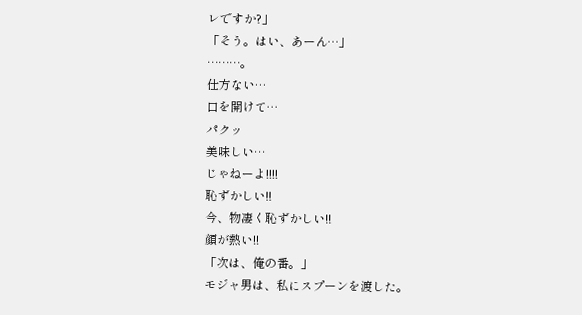レですか?」
「そう。はい、あーん…」
………。
仕方ない…
口を開けて…
パクッ
美味しい…
じゃねーよ!!!!
恥ずかしい!!
今、物凄く恥ずかしい!!
顔が熱い!!
「次は、俺の番。」
モジャ男は、私にスプーンを渡した。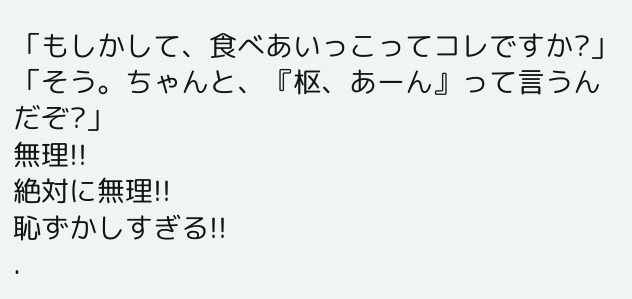「もしかして、食べあいっこってコレですか?」
「そう。ちゃんと、『枢、あーん』って言うんだぞ?」
無理!!
絶対に無理!!
恥ずかしすぎる!!
.